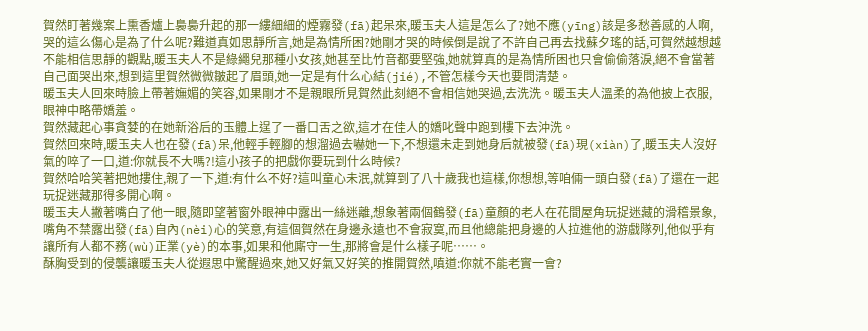賀然盯著幾案上熏香爐上裊裊升起的那一縷細細的煙霧發(fā)起呆來,暖玉夫人這是怎么了?她不應(yīng)該是多愁善感的人啊,哭的這么傷心是為了什么呢?難道真如思靜所言,她是為情所困?她剛才哭的時候倒是說了不許自己再去找蘇夕瑤的話,可賀然越想越不能相信思靜的觀點,暖玉夫人不是綠繩兒那種小女孩,她甚至比竹音都要堅強,她就算真的是為情所困也只會偷偷落淚,絕不會當著自己面哭出來,想到這里賀然微微皺起了眉頭,她一定是有什么心結(jié),不管怎樣今天也要問清楚。
暖玉夫人回來時臉上帶著嫵媚的笑容,如果剛才不是親眼所見賀然此刻絕不會相信她哭過,去洗洗。暖玉夫人溫柔的為他披上衣服,眼神中略帶嬌羞。
賀然藏起心事貪婪的在她新浴后的玉體上逞了一番口舌之欲,這才在佳人的嬌叱聲中跑到樓下去沖洗。
賀然回來時,暖玉夫人也在發(fā)呆,他輕手輕腳的想溜過去嚇她一下,不想還未走到她身后就被發(fā)現(xiàn)了,暖玉夫人沒好氣的啐了一口,道:你就長不大嗎?!這小孩子的把戲你要玩到什么時候?
賀然哈哈笑著把她摟住,親了一下,道:有什么不好?這叫童心未泯,就算到了八十歲我也這樣,你想想,等咱倆一頭白發(fā)了還在一起玩捉迷藏那得多開心啊。
暖玉夫人撇著嘴白了他一眼,隨即望著窗外眼神中露出一絲迷離,想象著兩個鶴發(fā)童顏的老人在花間屋角玩捉迷藏的滑稽景象,嘴角不禁露出發(fā)自內(nèi)心的笑意,有這個賀然在身邊永遠也不會寂寞,而且他總能把身邊的人拉進他的游戲隊列,他似乎有讓所有人都不務(wù)正業(yè)的本事,如果和他廝守一生,那將會是什么樣子呢……。
酥胸受到的侵襲讓暖玉夫人從遐思中驚醒過來,她又好氣又好笑的推開賀然,嗔道:你就不能老實一會?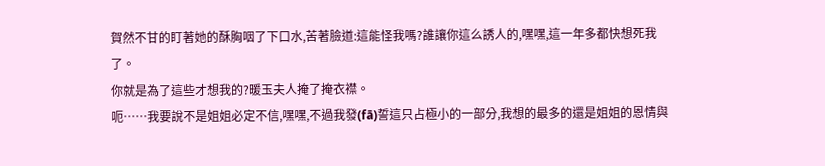賀然不甘的盯著她的酥胸咽了下口水,苦著臉道:這能怪我嗎?誰讓你這么誘人的,嘿嘿,這一年多都快想死我了。
你就是為了這些才想我的?暖玉夫人掩了掩衣襟。
呃……我要說不是姐姐必定不信,嘿嘿,不過我發(fā)誓這只占極小的一部分,我想的最多的還是姐姐的恩情與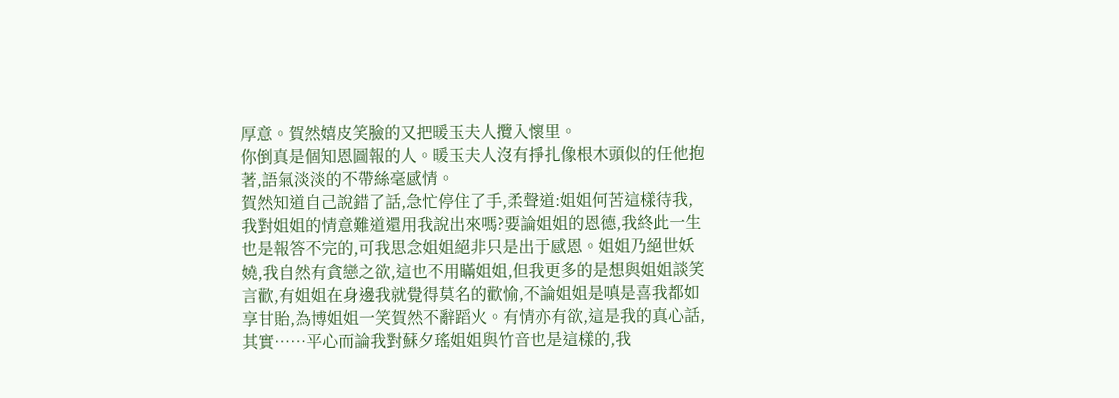厚意。賀然嬉皮笑臉的又把暖玉夫人攬入懷里。
你倒真是個知恩圖報的人。暖玉夫人沒有掙扎像根木頭似的任他抱著,語氣淡淡的不帶絲毫感情。
賀然知道自己說錯了話,急忙停住了手,柔聲道:姐姐何苦這樣待我,我對姐姐的情意難道還用我說出來嗎?要論姐姐的恩德,我終此一生也是報答不完的,可我思念姐姐絕非只是出于感恩。姐姐乃絕世妖嬈,我自然有貪戀之欲,這也不用瞞姐姐,但我更多的是想與姐姐談笑言歡,有姐姐在身邊我就覺得莫名的歡愉,不論姐姐是嗔是喜我都如享甘貽,為博姐姐一笑賀然不辭蹈火。有情亦有欲,這是我的真心話,其實……平心而論我對蘇夕瑤姐姐與竹音也是這樣的,我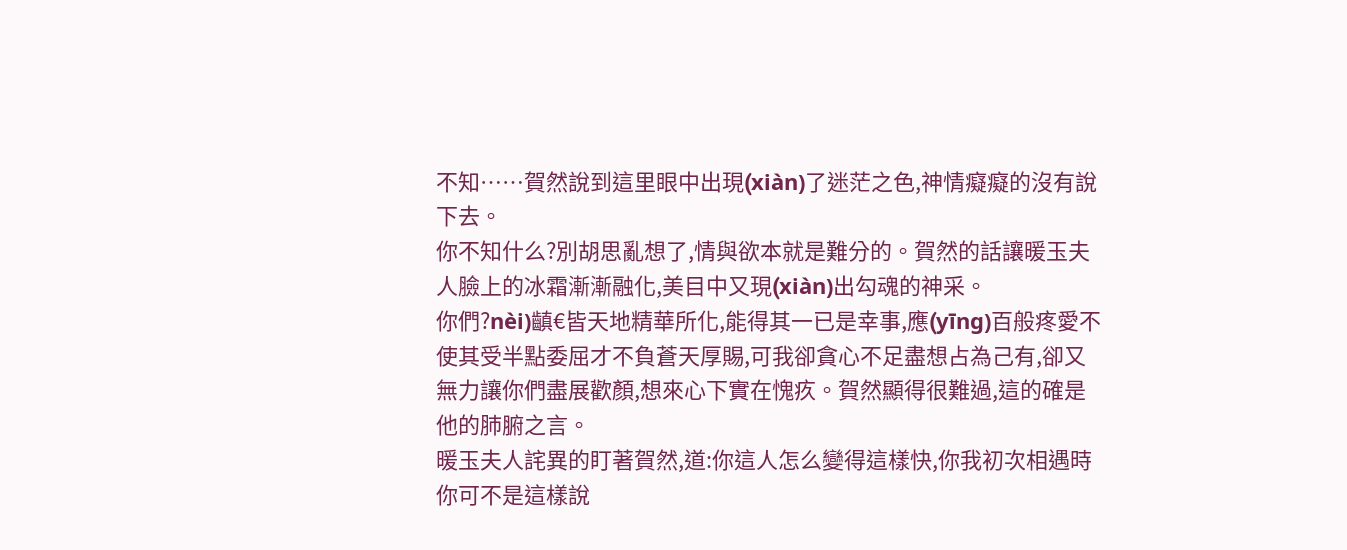不知……賀然說到這里眼中出現(xiàn)了迷茫之色,神情癡癡的沒有說下去。
你不知什么?別胡思亂想了,情與欲本就是難分的。賀然的話讓暖玉夫人臉上的冰霜漸漸融化,美目中又現(xiàn)出勾魂的神采。
你們?nèi)齻€皆天地精華所化,能得其一已是幸事,應(yīng)百般疼愛不使其受半點委屈才不負蒼天厚賜,可我卻貪心不足盡想占為己有,卻又無力讓你們盡展歡顏,想來心下實在愧疚。賀然顯得很難過,這的確是他的肺腑之言。
暖玉夫人詫異的盯著賀然,道:你這人怎么變得這樣快,你我初次相遇時你可不是這樣說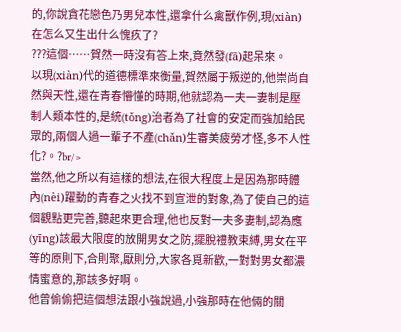的,你說貪花戀色乃男兒本性,還拿什么禽獸作例,現(xiàn)在怎么又生出什么愧疚了?
???這個……賀然一時沒有答上來,竟然發(fā)起呆來。
以現(xiàn)代的道德標準來衡量,賀然屬于叛逆的,他崇尚自然與天性,還在青春懵懂的時期,他就認為一夫一妻制是壓制人類本性的,是統(tǒng)治者為了社會的安定而強加給民眾的,兩個人過一輩子不產(chǎn)生審美疲勞才怪,多不人性化?。?br/>
當然,他之所以有這樣的想法,在很大程度上是因為那時體內(nèi)躍動的青春之火找不到宣泄的對象,為了使自己的這個觀點更完善,聽起來更合理,他也反對一夫多妻制,認為應(yīng)該最大限度的放開男女之防,擺脫禮教束縛,男女在平等的原則下,合則聚,厭則分,大家各覓新歡,一對對男女都濃情蜜意的,那該多好啊。
他曾偷偷把這個想法跟小強說過,小強那時在他倆的關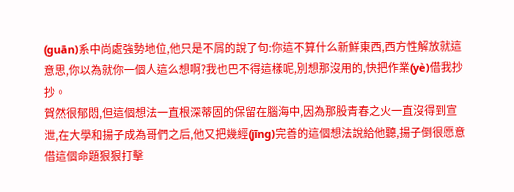(guān)系中尚處強勢地位,他只是不屑的說了句:你這不算什么新鮮東西,西方性解放就這意思,你以為就你一個人這么想啊?我也巴不得這樣呢,別想那沒用的,快把作業(yè)借我抄抄。
賀然很郁悶,但這個想法一直根深蒂固的保留在腦海中,因為那股青春之火一直沒得到宣泄,在大學和揚子成為哥們之后,他又把幾經(jīng)完善的這個想法說給他聽,揚子倒很愿意借這個命題狠狠打擊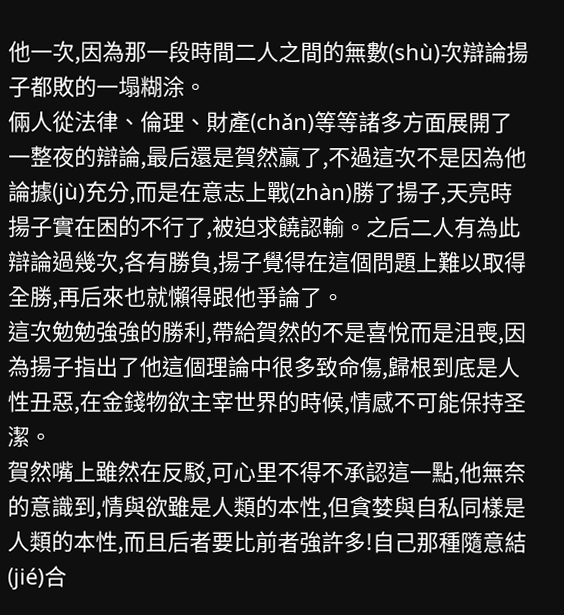他一次,因為那一段時間二人之間的無數(shù)次辯論揚子都敗的一塌糊涂。
倆人從法律、倫理、財產(chǎn)等等諸多方面展開了一整夜的辯論,最后還是賀然贏了,不過這次不是因為他論據(jù)充分,而是在意志上戰(zhàn)勝了揚子,天亮時揚子實在困的不行了,被迫求饒認輸。之后二人有為此辯論過幾次,各有勝負,揚子覺得在這個問題上難以取得全勝,再后來也就懶得跟他爭論了。
這次勉勉強強的勝利,帶給賀然的不是喜悅而是沮喪,因為揚子指出了他這個理論中很多致命傷,歸根到底是人性丑惡,在金錢物欲主宰世界的時候,情感不可能保持圣潔。
賀然嘴上雖然在反駁,可心里不得不承認這一點,他無奈的意識到,情與欲雖是人類的本性,但貪婪與自私同樣是人類的本性,而且后者要比前者強許多!自己那種隨意結(jié)合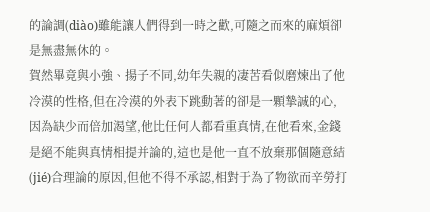的論調(diào)雖能讓人們得到一時之歡,可隨之而來的麻煩卻是無盡無休的。
賀然畢竟與小強、揚子不同,幼年失親的凄苦看似磨煉出了他冷漠的性格,但在冷漠的外表下跳動著的卻是一顆摯誠的心,因為缺少而倍加渴望,他比任何人都看重真情,在他看來,金錢是絕不能與真情相提并論的,這也是他一直不放棄那個隨意結(jié)合理論的原因,但他不得不承認,相對于為了物欲而辛勞打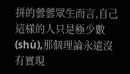拼的蕓蕓眾生而言,自己這樣的人只是極少數(shù),那個理論永遠沒有實現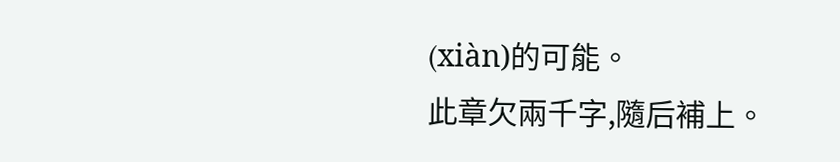(xiàn)的可能。
此章欠兩千字,隨后補上。